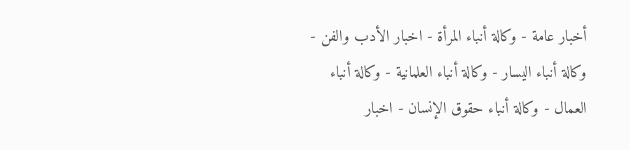أخبار عامة - وكالة أنباء المرأة - اخبار الأدب والفن - وكالة أنباء اليسار - وكالة أنباء العلمانية - وكالة أنباء العمال - وكالة أنباء حقوق الإنسان - اخبار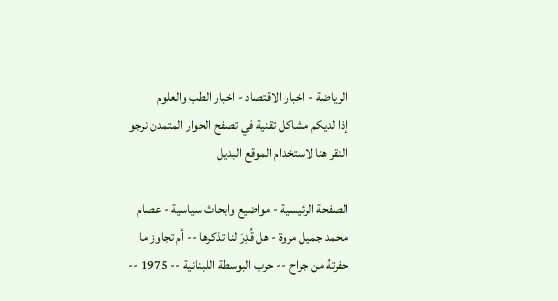الرياضة - اخبار الاقتصاد - اخبار الطب والعلوم
إذا لديكم مشاكل تقنية في تصفح الحوار المتمدن نرجو النقر هنا لاستخدام الموقع البديل

الصفحة الرئيسية - مواضيع وابحاث سياسية - عصام محمد جميل مروة - هل قُدِرَ لنا تذكرها -- أم تجاوز ما حفرتهُ من جراح -- حرب البوسطة اللبنانية -- 1975 --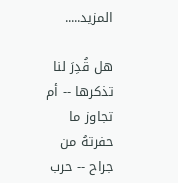المزيد.....

هل قُدِرَ لنا تذكرها -- أم تجاوز ما حفرتهُ من جراح -- حرب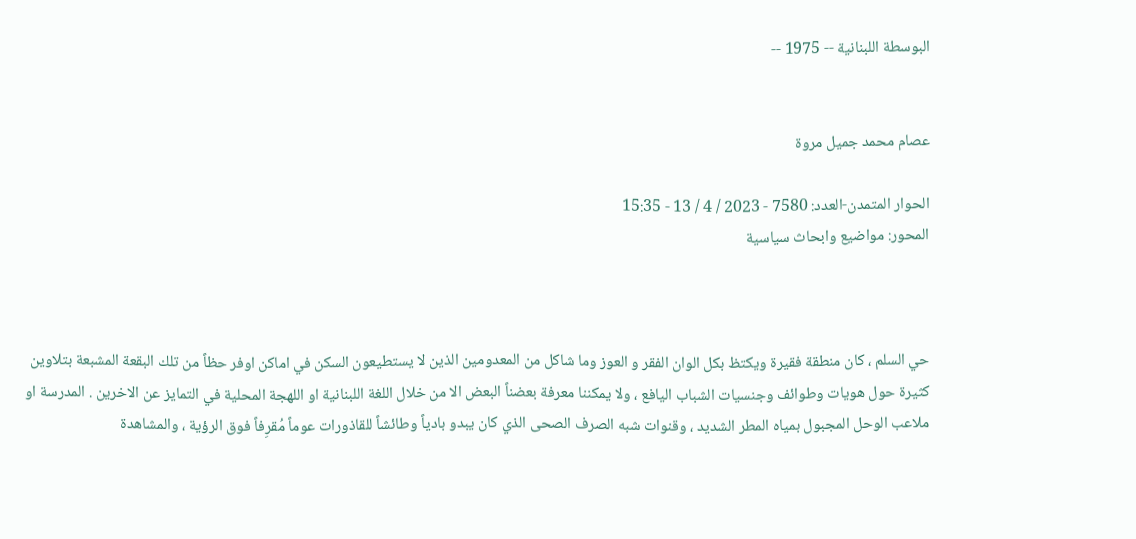البوسطة اللبنانية -- 1975 --


عصام محمد جميل مروة

الحوار المتمدن-العدد: 7580 - 2023 / 4 / 13 - 15:35
المحور: مواضيع وابحاث سياسية



حي السلم ، كان منطقة فقيرة ويكتظ بكل الوان الفقر و العوز وما شاكل من المعدومين الذين لا يستطيعون السكن في اماكن اوفر حظاً من تلك البقعة المشبعة بتلاوين كثيرة حول هويات وطوائف وجنسيات الشباب اليافع ، ولا يمكننا معرفة بعضناً البعض الا من خلال اللغة اللبنانية او اللهجة المحلية في التمايز عن الاخرين . المدرسة او ملاعب الوحل المجبول بمياه المطر الشديد ، وقنوات شبه الصرف الصحى الذي كان يبدو بادياً وطائشاً للقاذورات عوماً مُقرِفاً فوق الرؤية ، والمشاهدة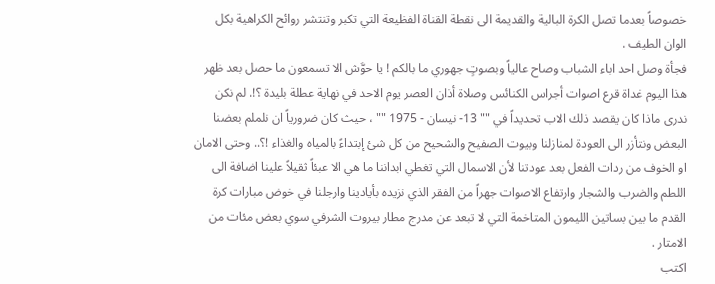خصوصاً بعدما تصل الكرة البالية والقديمة الى نقطة القناة الفظيعة التي تكبر وتنتشر روائح الكراهية بكل الوان الطيف .
فجأة وصل احد اباء الشباب وصاح عالياً وبصوتٍ جهوري ما بالكم ! يا حوَّش الا تسمعون ما حصل بعد ظهر هذا اليوم غداة قرع اصوات أجراس الكنائس وصلاة أذان العصر يوم الاحد في نهاية عطلة بليدة ؟!. لم نكن ندرى ماذا كان يقصد ذلك الاب تحديداً في "" 13- نيسان - 1975 "" ، حيث كان ضرورياً ان نلملم بعضنا البعض ونتأزر الى العودة لمنازلنا وبيوت الصفيح والشحيح من كل شئ إبتداءً بالمياه والغذاء !؟.. وحتى الامان او الخوف من ردات الفعل بعد عودتنا لأن الاسمال التي تغطي ابداننا ما هي الا عبئاً ثقيلاً علينا اضافة الى اللطم والضرب والشجار وارتفاع الاصوات جهراً من الفقر الذي نزيده بأيادينا وارجلنا في خوض مبارات كرة القدم ما بين بساتين الليمون المتاخمة التي لا تبعد عن مدرج مطار بيروت الشرفي سوي بعض مئات من الامتار .
اكتب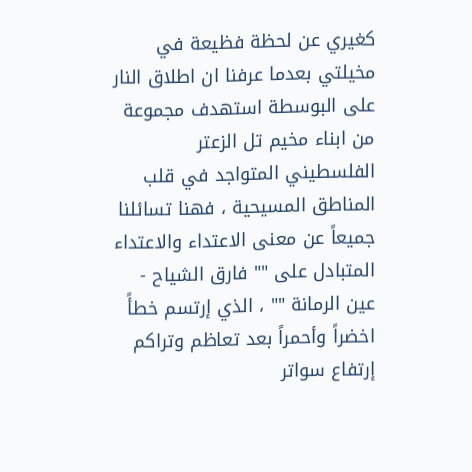كغيري عن لحظة فظيعة في مخيلتي بعدما عرفنا ان اطلاق النار على البوسطة استهدف مجموعة من ابناء مخيم تل الزعتر الفلسطيني المتواجد في قلب المناطق المسيحية ، فهنا تسائلنا جميعاً عن معنى الاعتداء والاعتداء المتبادل على "" فارق الشياح - عين الرمانة "" ، الذي إرتسم خطأً اخضراً وأحمراً بعد تعاظم وتراكم إرتفاع سواتر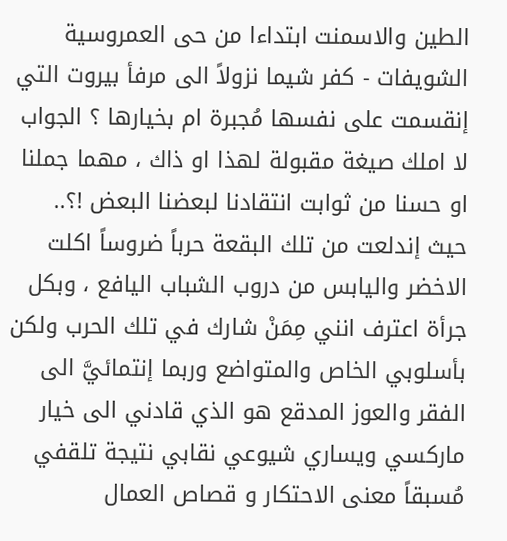الطين والاسمنت ابتداءا من حى العمروسية الشويفات - كفر شيما نزولاً الى مرفأ بيروت التي إنقسمت على نفسها مُجبرة ام بخيارها ؟ الجواب لا املك صيغة مقبولة لهذا او ذاك ، مهما جملنا او حسنا من ثوابت انتقادنا لبعضنا البعض !؟.. حيث إندلعت من تلك البقعة حرباً ضروساً اكلت الاخضر واليابس من دروب الشباب اليافع ، وبكل جرأة اعترف انني مِمَنْ شارك في تلك الحرب ولكن بأسلوبي الخاص والمتواضع وربما إنتمائيَّ الى الفقر والعوز المدقع هو الذي قادني الى خيار ماركسي ويساري شيوعي نقابي نتيجة تلقفي مُسبقاً معنى الاحتكار و قصاص العمال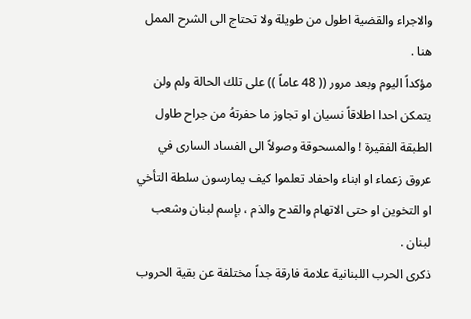والاجراء والقضية اطول من طويلة ولا تحتاج الى الشرح الممل هنا .
مؤكداً اليوم وبعد مرور (( 48 عاماً )) على تلك الحالة ولم ولن يتمكن احدا اطلاقاً نسيان او تجاوز ما حفرتهُ من جراح طاول الطبقة الفقيرة ! والمسحوقة وصولاً الى الفساد السارى في عروق زعماء او ابناء واحفاد تعلموا كيف يمارسون سلطة التأخي او التخوين او حتى الاتهام والقدح والذم ، بإسم لبنان وشعب لبنان .
ذكرى الحرب اللبنانية علامة فارقة جداً مختلفة عن بقية الحروب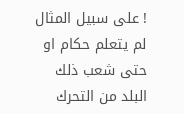! على سبيل المثال لم يتعلم حكام او حتى شعب ذلك البلد من التحرك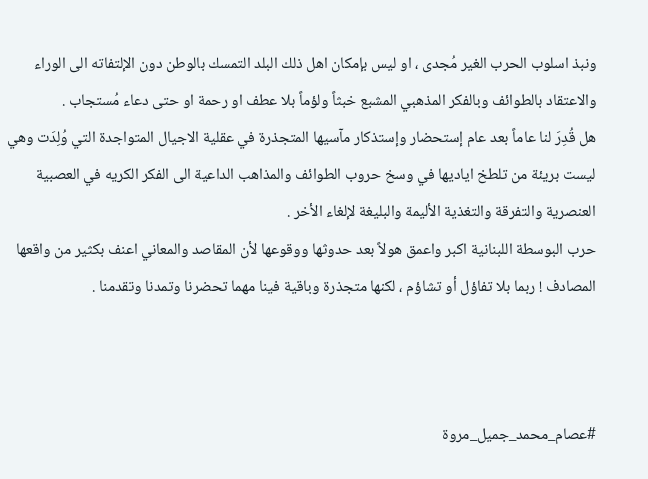ونبذ اسلوب الحرب الغير مُجدى ، او ليس بإمكان اهل ذلك البلد التمسك بالوطن دون الإلتفاته الى الوراء والاعتقاد بالطوائف وبالفكر المذهبي المشبع خبثاً ولؤماً بلا عطف او رحمة او حتى دعاء مُستجاب .
هل قُدِرَ لنا عاماً بعد عام إستحضار وإستذكار مآسيها المتجذرة في عقلية الاجيال المتواجدة التي وُلِدَت وهي ليست بريئة من تلطخ اياديها في وسخ حروب الطوائف والمذاهب الداعية الى الفكر الكريه في العصبية العنصرية والتفرقة والتغذية الأليمة والبليغة لإلغاء الأخر .
حرب البوسطة اللبنانية اكبر واعمق هولاً بعد حدوثها ووقوعها لأن المقاصد والمعاني اعنف بكثير من واقعها المصادف ! ربما بلا تفاؤل أو تشاؤم ، لكنها متجذرة وباقية فينا مهما تحضرنا وتمدنا وتقدمنا .



#عصام_محمد_جميل_مروة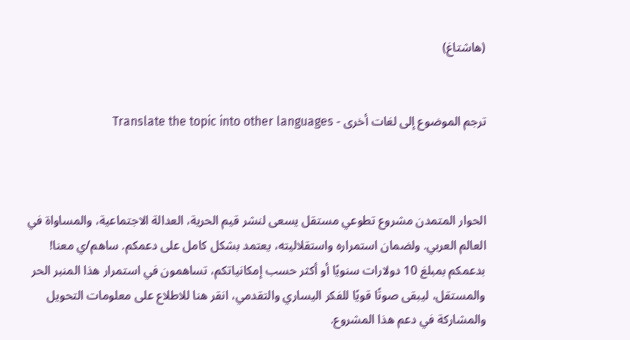(هاشتاغ)


ترجم الموضوع إلى لغات أخرى - Translate the topic into other languages



الحوار المتمدن مشروع تطوعي مستقل يسعى لنشر قيم الحرية، العدالة الاجتماعية، والمساواة في العالم العربي. ولضمان استمراره واستقلاليته، يعتمد بشكل كامل على دعمكم. ساهم/ي معنا! بدعمكم بمبلغ 10 دولارات سنويًا أو أكثر حسب إمكانياتكم، تساهمون في استمرار هذا المنبر الحر والمستقل، ليبقى صوتًا قويًا للفكر اليساري والتقدمي، انقر هنا للاطلاع على معلومات التحويل والمشاركة في دعم هذا المشروع.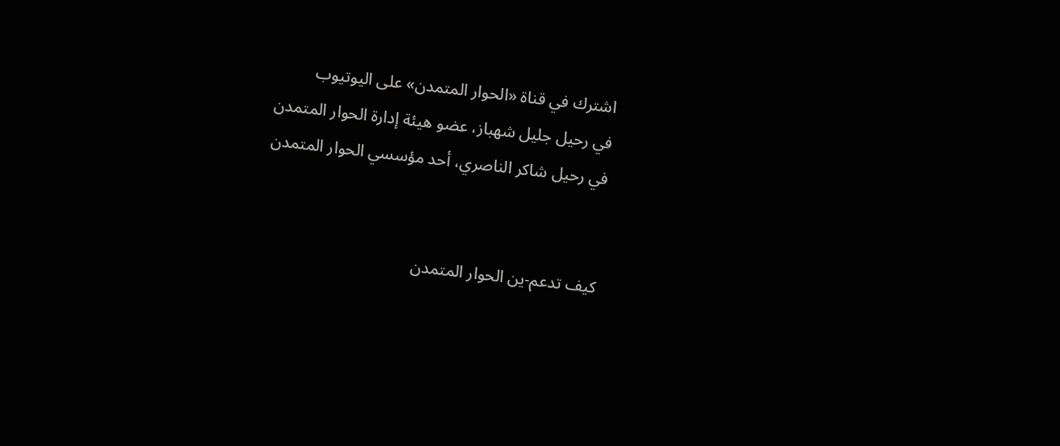اشترك في قناة «الحوار المتمدن» على اليوتيوب
في رحيل جليل شهباز، عضو هيئة إدارة الحوار المتمدن
في رحيل شاكر الناصري، أحد مؤسسي الحوار المتمدن


كيف تدعم-ين الحوار المتمدن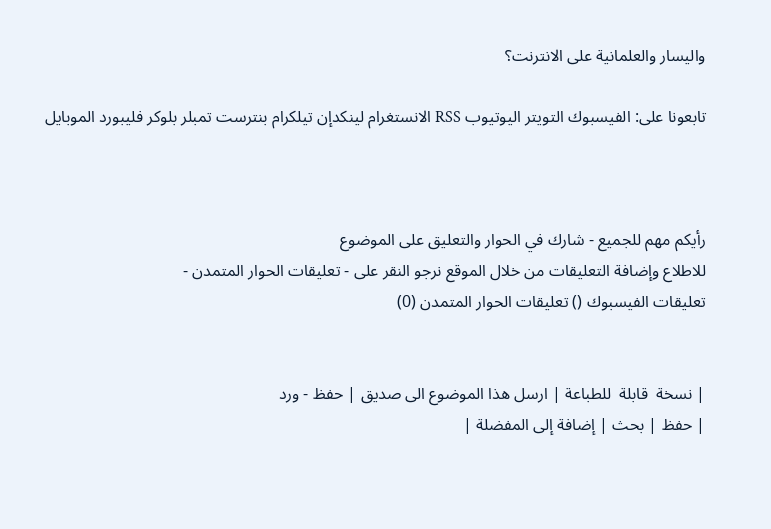واليسار والعلمانية على الانترنت؟

تابعونا على: الفيسبوك التويتر اليوتيوب RSS الانستغرام لينكدإن تيلكرام بنترست تمبلر بلوكر فليبورد الموبايل



رأيكم مهم للجميع - شارك في الحوار والتعليق على الموضوع
للاطلاع وإضافة التعليقات من خلال الموقع نرجو النقر على - تعليقات الحوار المتمدن -
تعليقات الفيسبوك () تعليقات الحوار المتمدن (0)


| نسخة  قابلة  للطباعة | ارسل هذا الموضوع الى صديق | حفظ - ورد
| حفظ | بحث | إضافة إلى المفضلة |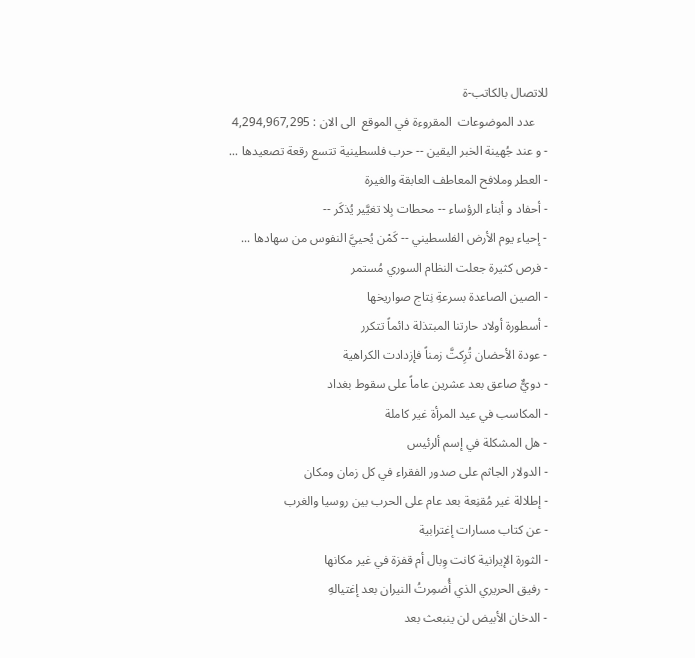للاتصال بالكاتب-ة
    عدد الموضوعات  المقروءة في الموقع  الى الان : 4,294,967,295
- و عند جُهينة الخبر اليقين -- حرب فلسطينية تتسع رقعة تصعيدها ...
- العطر وملافح المعاطف العابقة والغيرة
- أحفاد و أبناء الرؤساء -- محطات بِلا تغيَّير يُذكَر --
- إحياء يوم الأرض الفلسطيني -- كَمْن يُحييَّ النفوس من سهادها ...
- فرص كثيرة جعلت النظام السوري مُستمر
- الصين الصاعدة بسرعةِ نِتاج صواريخها
- أسطورة أولاد حارتنا المبتذلة دائماً تتكرر
- عودة الأحضان تُرِكتَّ زمناً فإزدادت الكراهية
- دويٌّ صاعق بعد عشرين عاماً على سقوط بغداد
- المكاسب في عيد المرأة غير كاملة
- هل المشكلة في إسم ألرئيس
- الدولار الجاثم على صدور الفقراء في كل زمان ومكان
- إطلالة غير مُقنِعة بعد عام على الحرب بين روسيا والغرب
- عن كتاب مسارات إغترابية
- الثورة الإيرانية كانت وِبال أم قفزة في غير مكانها
- رفيق الحريري الذي أُضمِرتُ النيران بعد إغتيالهِ
- الدخان الأبيض لن ينبعث بعد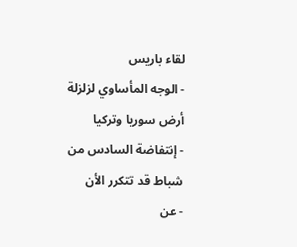لقاء باريس
- الوجه المأساوي لزلزلة أرض سوريا وتركيا
- إنتفاضة السادس من شباط قد تتكرر الأن
- عن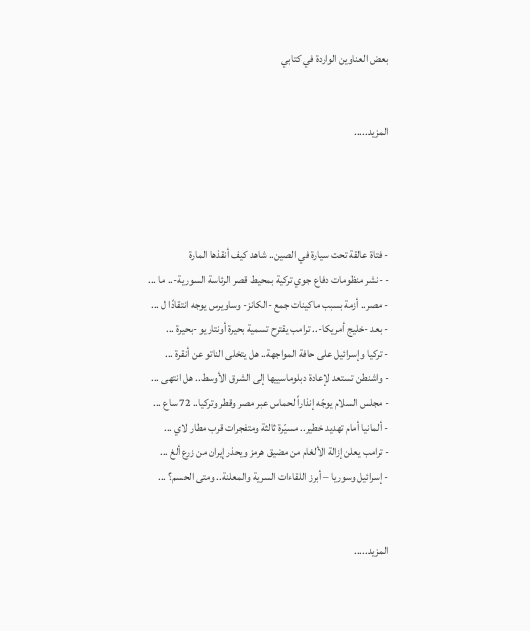بعض العناوين الواردة في كتابي


المزيد.....




- فتاة عالقة تحت سيارة في الصين.. شاهد كيف أنقذها المارة
- -نشر منظومات دفاع جوي تركية بمحيط قصر الرئاسة السورية-.. ما ...
- مصر.. أزمة بسبب ماكينات جمع -الكانز- وساويرس يوجه انتقادًا ل ...
- بعد -خليج أمريكا-.. ترامب يقترح تسمية بحيرة أونتاريو -بحيرة ...
- تركيا وإسرائيل على حافة المواجهة.. هل يتخلى الناتو عن أنقرة ...
- واشنطن تستعد لإعادة دبلوماسييها إلى الشرق الأوسط.. هل انتهى ...
- مجلس السلام يوجّه إنذاراً لحماس عبر مصر وقطر وتركيا.. 72 ساع ...
- ألمانيا أمام تهديد خطير.. مسيّرة ثالثة ومتفجرات قرب مطار لاي ...
- ترامب يعلن إزالة الألغام من مضيق هرمز ويحذر إيران من زرع ألغ ...
- إسرائيل وسوريا – أبرز اللقاءات السرية والمعلنة.. ومتى الحسم؟ ...


المزيد.....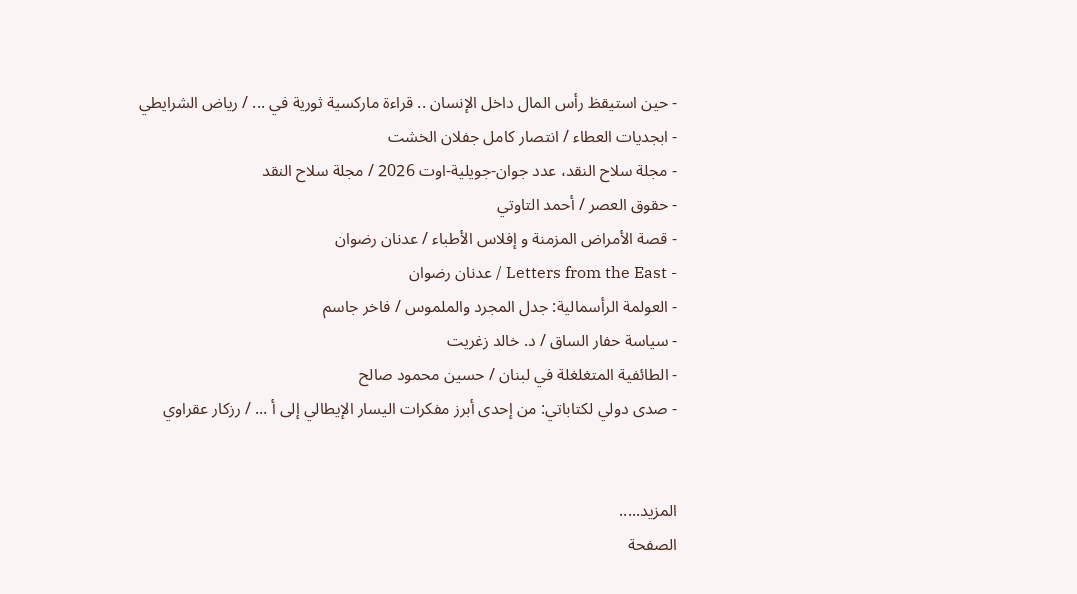- حين استيقظ رأس المال داخل الإنسان .. قراءة ماركسية ثورية في ... / رياض الشرايطي
- ابجديات العطاء / انتصار كامل جفلان الخشت
- مجلة سلاح النقد، عدد جوان-جويلية-اوت 2026 / مجلة سلاح النقد
- حقوق العصر / أحمد التاوتي
- قصة الأمراض المزمنة و إفلاس الأطباء / عدنان رضوان
- Letters from the East / عدنان رضوان
- العولمة الرأسمالية: جدل المجرد والملموس / فاخر جاسم
- سياسة حفار الساق / د. خالد زغريت
- الطائفية المتغلغلة في لبنان / حسين محمود صالح
- صدى دولي لكتاباتي: من إحدى أبرز مفكرات اليسار الإيطالي إلى أ ... / رزكار عقراوي


المزيد.....
الصفحة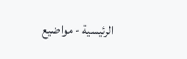الرئيسية - مواضيع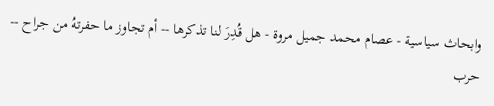وابحاث سياسية - عصام محمد جميل مروة - هل قُدِرَ لنا تذكرها -- أم تجاوز ما حفرتهُ من جراح -- حرب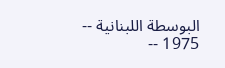البوسطة اللبنانية -- 1975 --